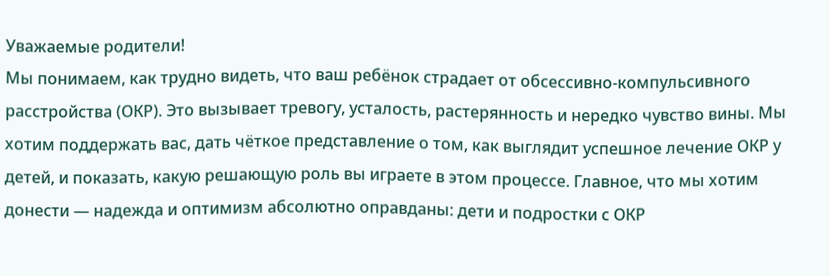Уважаемые родители!
Мы понимаем, как трудно видеть, что ваш ребёнок страдает от обсессивно-компульсивного расстройства (ОКР). Это вызывает тревогу, усталость, растерянность и нередко чувство вины. Мы хотим поддержать вас, дать чёткое представление о том, как выглядит успешное лечение ОКР у детей, и показать, какую решающую роль вы играете в этом процессе. Главное, что мы хотим донести — надежда и оптимизм абсолютно оправданы: дети и подростки с ОКР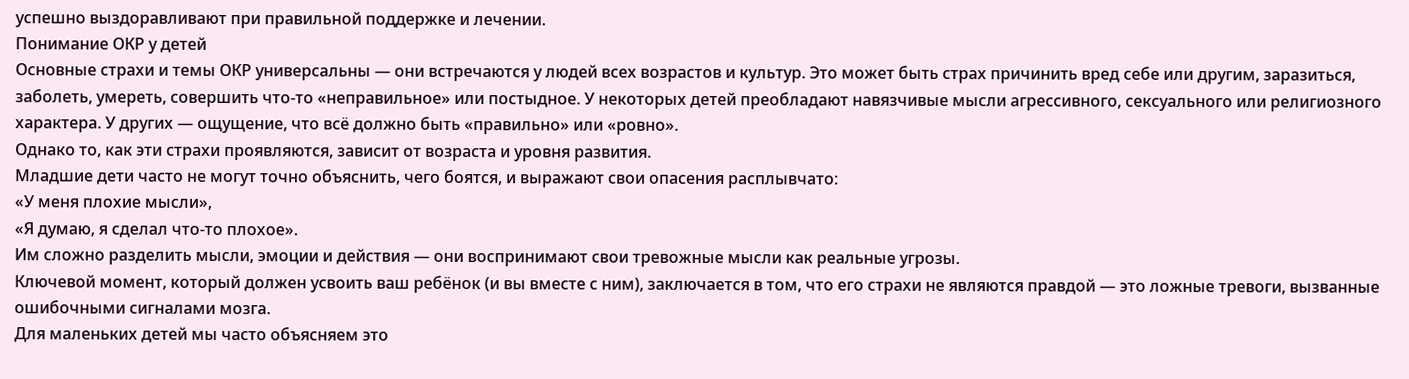успешно выздоравливают при правильной поддержке и лечении.
Понимание ОКР у детей
Основные страхи и темы ОКР универсальны — они встречаются у людей всех возрастов и культур. Это может быть страх причинить вред себе или другим, заразиться, заболеть, умереть, совершить что-то «неправильное» или постыдное. У некоторых детей преобладают навязчивые мысли агрессивного, сексуального или религиозного характера. У других — ощущение, что всё должно быть «правильно» или «ровно».
Однако то, как эти страхи проявляются, зависит от возраста и уровня развития.
Младшие дети часто не могут точно объяснить, чего боятся, и выражают свои опасения расплывчато:
«У меня плохие мысли»,
«Я думаю, я сделал что-то плохое».
Им сложно разделить мысли, эмоции и действия — они воспринимают свои тревожные мысли как реальные угрозы.
Ключевой момент, который должен усвоить ваш ребёнок (и вы вместе с ним), заключается в том, что его страхи не являются правдой — это ложные тревоги, вызванные ошибочными сигналами мозга.
Для маленьких детей мы часто объясняем это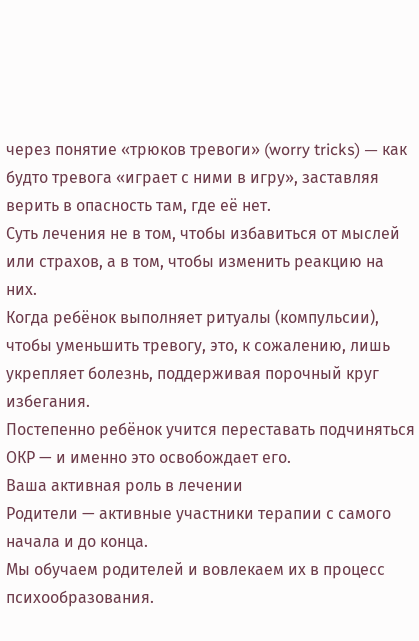через понятие «трюков тревоги» (worry tricks) — как будто тревога «играет с ними в игру», заставляя верить в опасность там, где её нет.
Суть лечения не в том, чтобы избавиться от мыслей или страхов, а в том, чтобы изменить реакцию на них.
Когда ребёнок выполняет ритуалы (компульсии), чтобы уменьшить тревогу, это, к сожалению, лишь укрепляет болезнь, поддерживая порочный круг избегания.
Постепенно ребёнок учится переставать подчиняться ОКР — и именно это освобождает его.
Ваша активная роль в лечении
Родители — активные участники терапии с самого начала и до конца.
Мы обучаем родителей и вовлекаем их в процесс психообразования.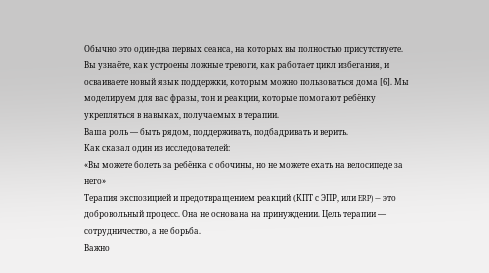Обычно это один-два первых сеанса, на которых вы полностью присутствуете.
Вы узнаёте, как устроены ложные тревоги, как работает цикл избегания, и осваиваете новый язык поддержки, которым можно пользоваться дома [6]. Мы моделируем для вас фразы, тон и реакции, которые помогают ребёнку укрепляться в навыках, получаемых в терапии.
Ваша роль — быть рядом, поддерживать, подбадривать и верить.
Как сказал один из исследователей:
«Вы можете болеть за ребёнка с обочины, но не можете ехать на велосипеде за него»
Терапия экспозицией и предотвращением реакций (КПТ с ЭПР, или ERP) — это добровольный процесс. Она не основана на принуждении. Цель терапии — сотрудничество, а не борьба.
Важно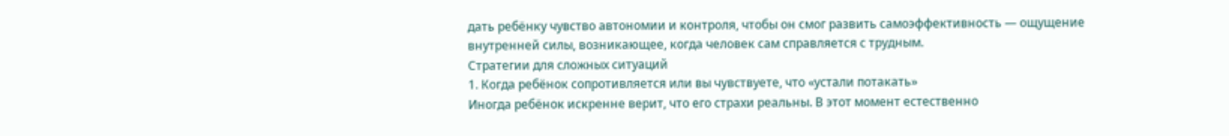дать ребёнку чувство автономии и контроля, чтобы он смог развить самоэффективность — ощущение внутренней силы, возникающее, когда человек сам справляется с трудным.
Стратегии для сложных ситуаций
1. Когда ребёнок сопротивляется или вы чувствуете, что «устали потакать»
Иногда ребёнок искренне верит, что его страхи реальны. В этот момент естественно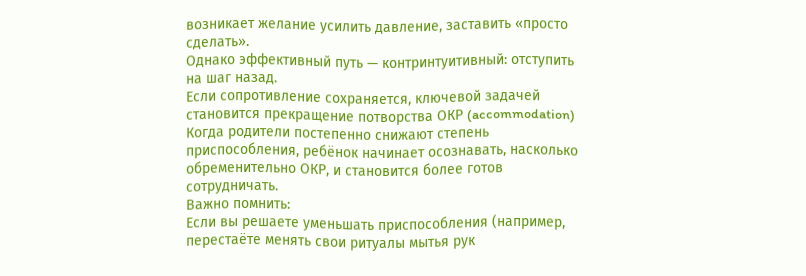возникает желание усилить давление, заставить «просто сделать».
Однако эффективный путь — контринтуитивный: отступить на шаг назад.
Если сопротивление сохраняется, ключевой задачей становится прекращение потворства ОКР (accommodation)
Когда родители постепенно снижают степень приспособления, ребёнок начинает осознавать, насколько обременительно ОКР, и становится более готов сотрудничать.
Важно помнить:
Если вы решаете уменьшать приспособления (например, перестаёте менять свои ритуалы мытья рук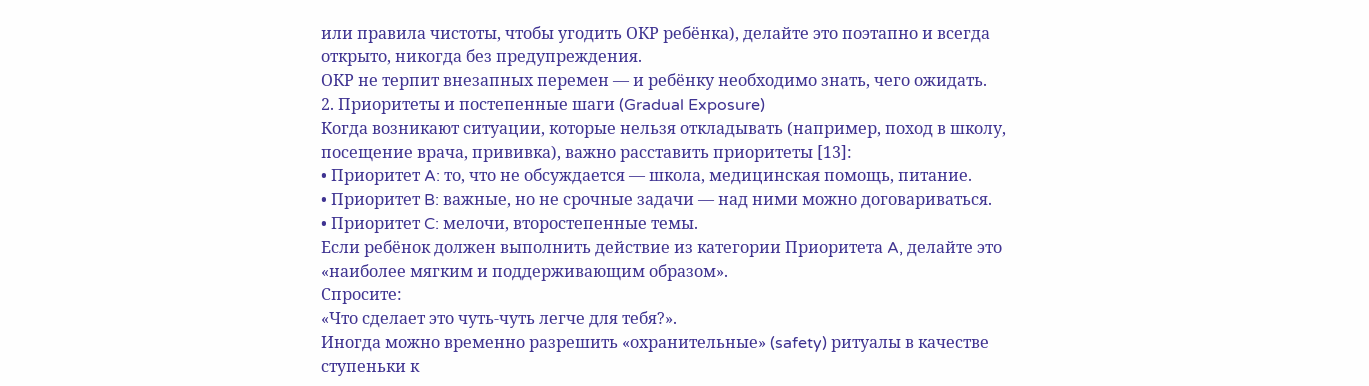или правила чистоты, чтобы угодить ОКР ребёнка), делайте это поэтапно и всегда открыто, никогда без предупреждения.
ОКР не терпит внезапных перемен — и ребёнку необходимо знать, чего ожидать.
2. Приоритеты и постепенные шаги (Gradual Exposure)
Когда возникают ситуации, которые нельзя откладывать (например, поход в школу, посещение врача, прививка), важно расставить приоритеты [13]:
• Приоритет A: то, что не обсуждается — школа, медицинская помощь, питание.
• Приоритет B: важные, но не срочные задачи — над ними можно договариваться.
• Приоритет C: мелочи, второстепенные темы.
Если ребёнок должен выполнить действие из категории Приоритета A, делайте это «наиболее мягким и поддерживающим образом».
Спросите:
«Что сделает это чуть-чуть легче для тебя?».
Иногда можно временно разрешить «охранительные» (safety) ритуалы в качестве ступеньки к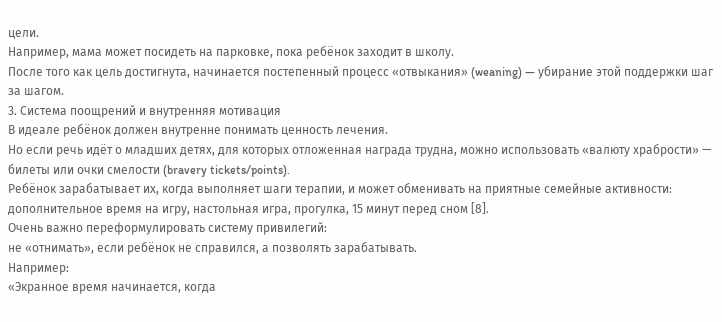цели.
Например, мама может посидеть на парковке, пока ребёнок заходит в школу.
После того как цель достигнута, начинается постепенный процесс «отвыкания» (weaning) — убирание этой поддержки шаг за шагом.
3. Система поощрений и внутренняя мотивация
В идеале ребёнок должен внутренне понимать ценность лечения.
Но если речь идёт о младших детях, для которых отложенная награда трудна, можно использовать «валюту храбрости» — билеты или очки смелости (bravery tickets/points).
Ребёнок зарабатывает их, когда выполняет шаги терапии, и может обменивать на приятные семейные активности:
дополнительное время на игру, настольная игра, прогулка, 15 минут перед сном [8].
Очень важно переформулировать систему привилегий:
не «отнимать», если ребёнок не справился, а позволять зарабатывать.
Например:
«Экранное время начинается, когда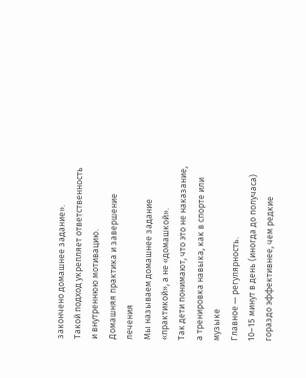закончено домашнее задание».
Такой подход укрепляет ответственность и внутреннюю мотивацию.
Домашняя практика и завершение лечения
Мы называем домашнее задание «практикой», а не «домашкой».
Так дети понимают, что это не наказание, а тренировка навыка, как в спорте или музыке
Главное — регулярность.
10–15 минут в день (иногда до получаса) гораздо эффективнее, чем редкие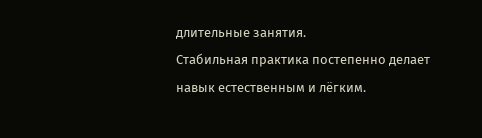длительные занятия.
Стабильная практика постепенно делает навык естественным и лёгким.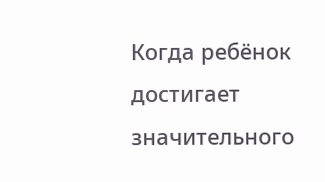Когда ребёнок достигает значительного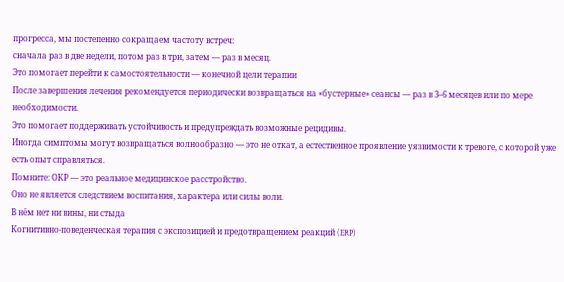прогресса, мы постепенно сокращаем частоту встреч:
сначала раз в две недели, потом раз в три, затем — раз в месяц.
Это помогает перейти к самостоятельности — конечной цели терапии
После завершения лечения рекомендуется периодически возвращаться на «бустерные» сеансы — раз в 3–6 месяцев или по мере необходимости.
Это помогает поддерживать устойчивость и предупреждать возможные рецидивы.
Иногда симптомы могут возвращаться волнообразно — это не откат, а естественное проявление уязвимости к тревоге, с которой уже есть опыт справляться.
Помните: ОКР — это реальное медицинское расстройство.
Оно не является следствием воспитания, характера или силы воли.
В нём нет ни вины, ни стыда
Когнитивно-поведенческая терапия с экспозицией и предотвращением реакций (ERP)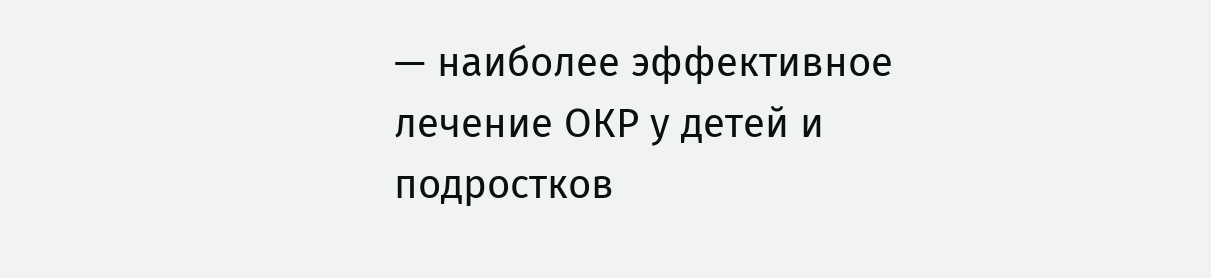— наиболее эффективное лечение ОКР у детей и подростков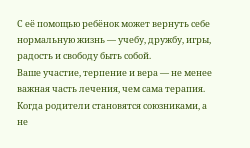С её помощью ребёнок может вернуть себе нормальную жизнь — учебу, дружбу, игры, радость и свободу быть собой.
Ваше участие, терпение и вера — не менее важная часть лечения, чем сама терапия.
Когда родители становятся союзниками, а не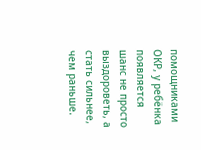помощниками ОКР, у ребёнка появляется шанс не просто выздороветь, а стать сильнее, чем раньше.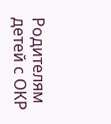Родителям детей с ОКР